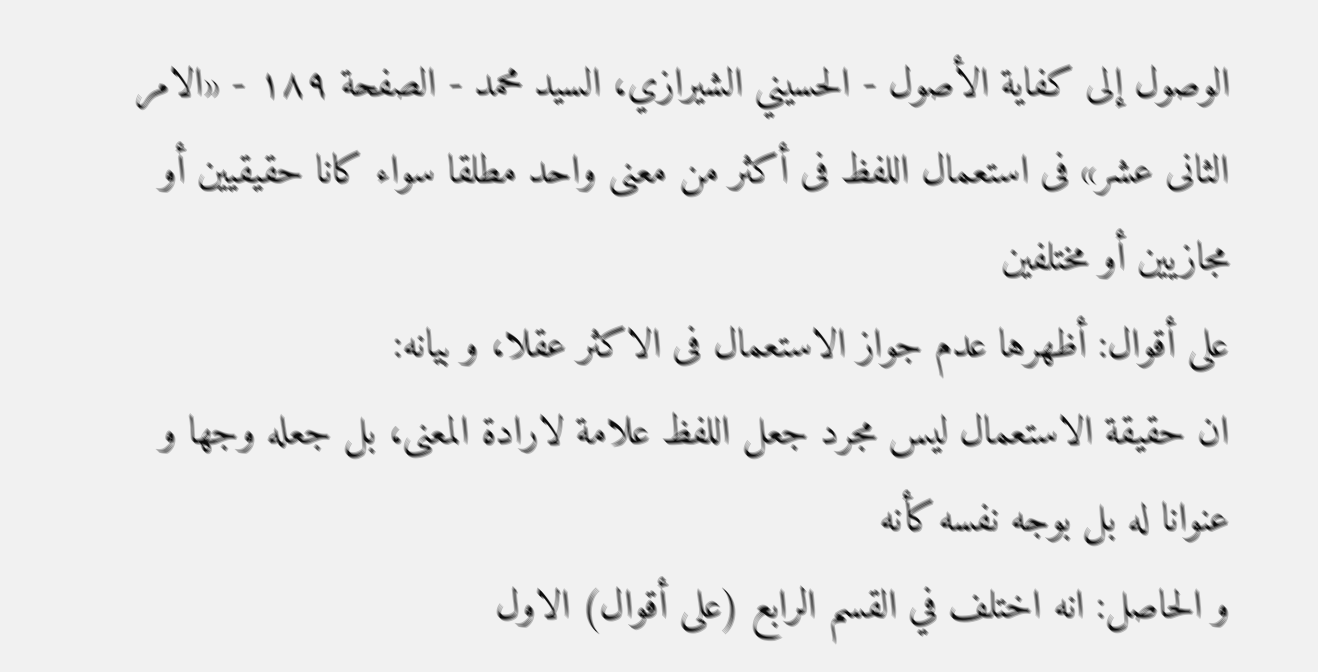الوصول إلى كفاية الأصول - الحسيني الشيرازي، السيد محمد - الصفحة ١٨٩ - «الامر الثانى عشر» فى استعمال اللفظ فى أكثر من معنى واحد مطلقا سواء كانا حقيقيين أو مجازيين أو مختلفين
على أقوال: أظهرها عدم جواز الاستعمال فى الاكثر عقلا، و بيانه:
ان حقيقة الاستعمال ليس مجرد جعل اللفظ علامة لارادة المعنى، بل جعله وجها و عنوانا له بل بوجه نفسه كأنه
و الحاصل: انه اختلف في القسم الرابع (على أقوال) الاول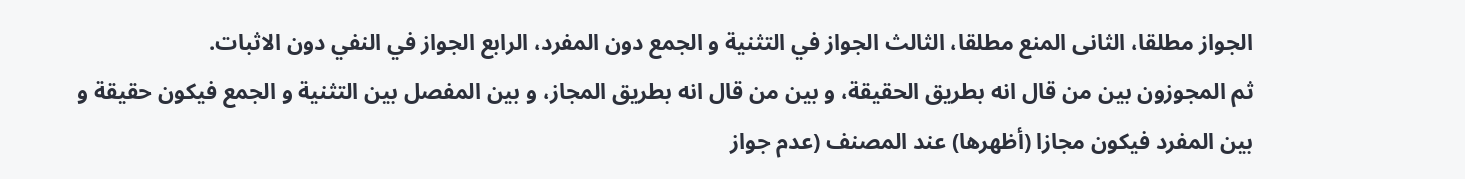الجواز مطلقا، الثانى المنع مطلقا، الثالث الجواز في التثنية و الجمع دون المفرد، الرابع الجواز في النفي دون الاثبات.
ثم المجوزون بين من قال انه بطريق الحقيقة، و بين من قال انه بطريق المجاز، و بين المفصل بين التثنية و الجمع فيكون حقيقة و بين المفرد فيكون مجازا (أظهرها) عند المصنف (عدم جواز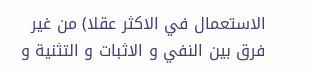الاستعمال في الاكثر عقلا) من غير فرق بين النفي و الاثبات و التثنية و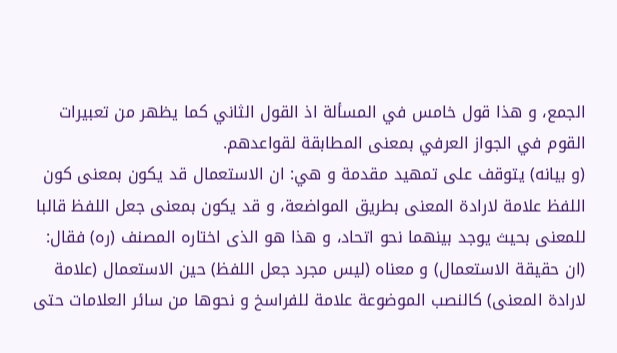الجمع، و هذا قول خامس في المسألة اذ القول الثاني كما يظهر من تعبيرات القوم في الجواز العرفي بمعنى المطابقة لقواعدهم.
(و بيانه) يتوقف على تمهيد مقدمة و هي: ان الاستعمال قد يكون بمعنى كون اللفظ علامة لارادة المعنى بطريق المواضعة، و قد يكون بمعنى جعل اللفظ قالبا للمعنى بحيث يوجد بينهما نحو اتحاد، و هذا هو الذى اختاره المصنف (ره) فقال: (ان حقيقة الاستعمال) و معناه (ليس مجرد جعل اللفظ) حين الاستعمال (علامة لارادة المعنى) كالنصب الموضوعة علامة للفراسخ و نحوها من سائر العلامات حتى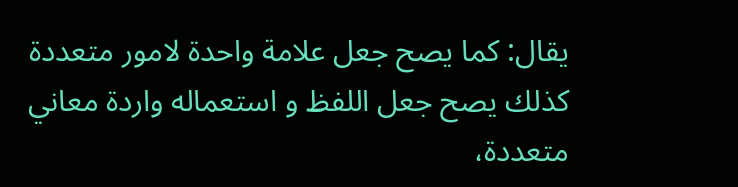يقال: كما يصح جعل علامة واحدة لامور متعددة كذلك يصح جعل اللفظ و استعماله واردة معاني متعددة،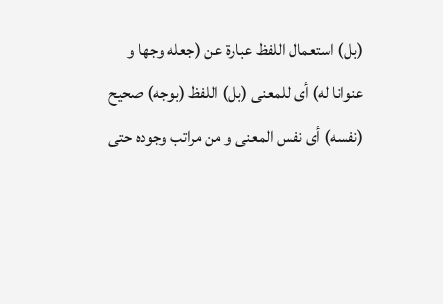(بل) استعمال اللفظ عبارة عن (جعله وجها و عنوانا له) أى للمعنى (بل) اللفظ (بوجه) صحيح (نفسه) أى نفس المعنى و من مراتب وجوده حتى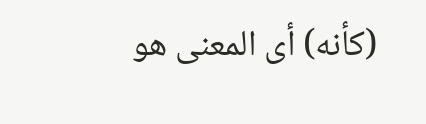(كأنه) أى المعنى هو